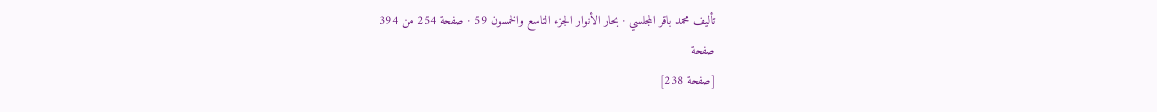تأليف محمد باقر المجلسي · بحار الأنوار الجزء التاسع والخمسون 59 · صفحة 254 من 394
صفحة
[صفحة 238]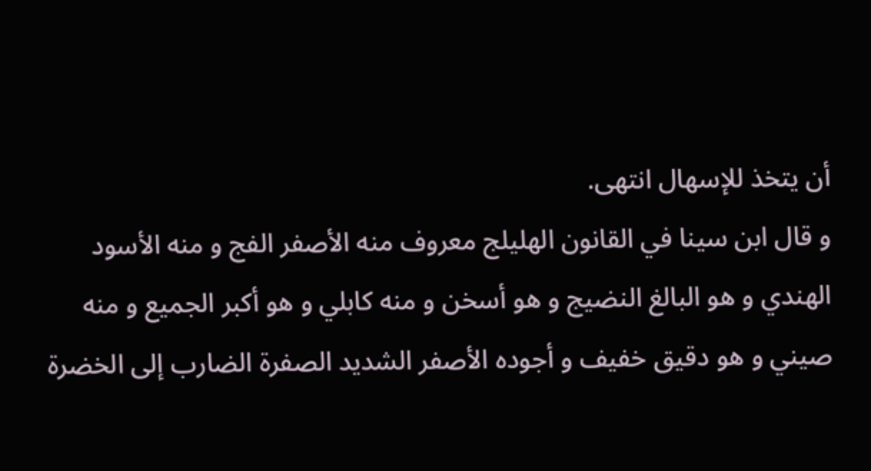أن يتخذ للإسهال انتهى.
و قال ابن سينا في القانون الهليلج معروف منه الأصفر الفج و منه الأسود الهندي و هو البالغ النضيج و هو أسخن و منه كابلي و هو أكبر الجميع و منه صيني و هو دقيق خفيف و أجوده الأصفر الشديد الصفرة الضارب إلى الخضرة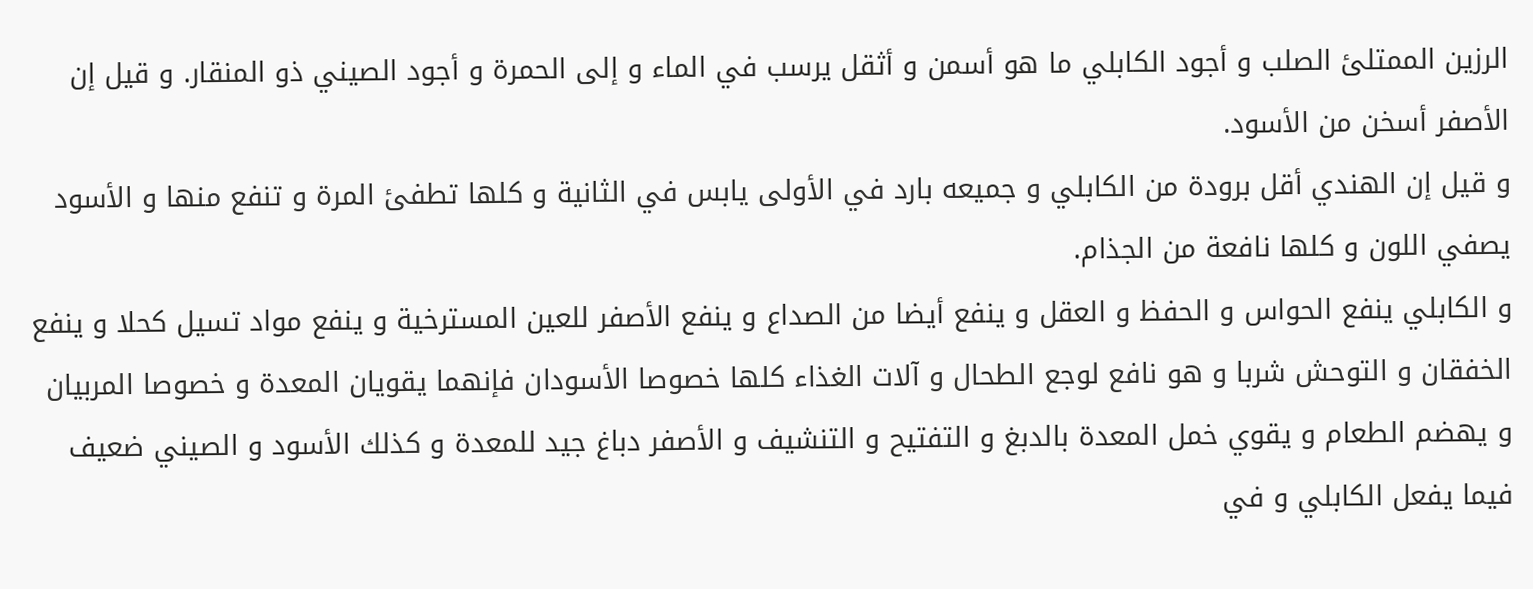الرزين الممتلئ الصلب و أجود الكابلي ما هو أسمن و أثقل يرسب في الماء و إلى الحمرة و أجود الصيني ذو المنقار. و قيل إن الأصفر أسخن من الأسود.
و قيل إن الهندي أقل برودة من الكابلي و جميعه بارد في الأولى يابس في الثانية و كلها تطفئ المرة و تنفع منها و الأسود يصفي اللون و كلها نافعة من الجذام.
و الكابلي ينفع الحواس و الحفظ و العقل و ينفع أيضا من الصداع و ينفع الأصفر للعين المسترخية و ينفع مواد تسيل كحلا و ينفع الخفقان و التوحش شربا و هو نافع لوجع الطحال و آلات الغذاء كلها خصوصا الأسودان فإنهما يقويان المعدة و خصوصا المربيان و يهضم الطعام و يقوي خمل المعدة بالدبغ و التفتيح و التنشيف و الأصفر دباغ جيد للمعدة و كذلك الأسود و الصيني ضعيف فيما يفعل الكابلي و في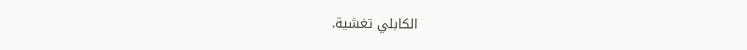الكابلي تغشية.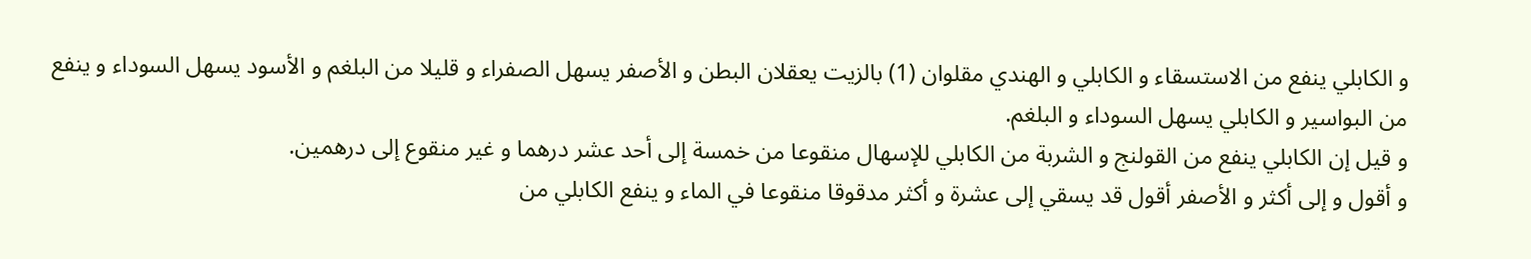و الكابلي ينفع من الاستسقاء و الكابلي و الهندي مقلوان (1) بالزيت يعقلان البطن و الأصفر يسهل الصفراء و قليلا من البلغم و الأسود يسهل السوداء و ينفع من البواسير و الكابلي يسهل السوداء و البلغم.
و قيل إن الكابلي ينفع من القولنج و الشربة من الكابلي للإسهال منقوعا من خمسة إلى أحد عشر درهما و غير منقوع إلى درهمين.
و أقول و إلى أكثر و الأصفر أقول قد يسقي إلى عشرة و أكثر مدقوقا منقوعا في الماء و ينفع الكابلي من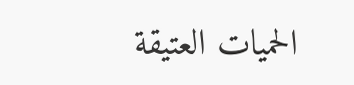الحميات العتيقة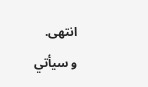انتهى.
و سيأتي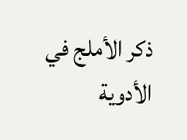ذكر الأملج في الأدوية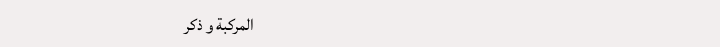المركبة و ذكر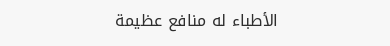الأطباء له منافع عظيمة